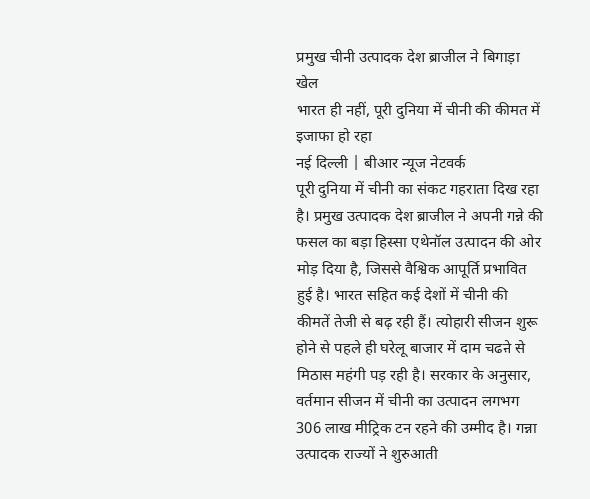प्रमुख चीनी उत्पादक देश ब्राजील ने बिगाड़ा खेल
भारत ही नहीं, पूरी दुनिया में चीनी की कीमत में इजाफा हो रहा
नई दिल्ली | बीआर न्यूज नेटवर्क
पूरी दुनिया में चीनी का संकट गहराता दिख रहा है। प्रमुख उत्पादक देश ब्राजील ने अपनी गन्ने की फसल का बड़ा हिस्सा एथेनॉल उत्पादन की ओर मोड़ दिया है, जिससे वैश्विक आपूर्ति प्रभावित हुई है। भारत सहित कई देशों में चीनी की कीमतें तेजी से बढ़ रही हैं। त्योहारी सीजन शुरू होने से पहले ही घरेलू बाजार में दाम चढऩे से मिठास महंगी पड़ रही है। सरकार के अनुसार, वर्तमान सीजन में चीनी का उत्पादन लगभग 306 लाख मीट्रिक टन रहने की उम्मीद है। गन्ना उत्पादक राज्यों ने शुरुआती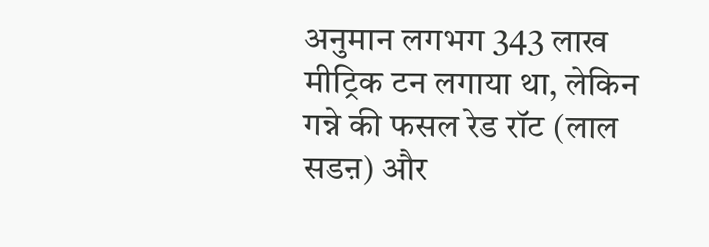अनुमान लगभग 343 लाख मीट्रिक टन लगाया था, लेकिन गन्ने की फसल रेड रॉट (लाल सडऩ) और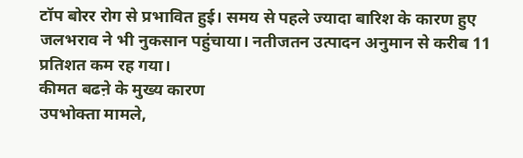टॉप बोरर रोग से प्रभावित हुई। समय से पहले ज्यादा बारिश के कारण हुए जलभराव ने भी नुकसान पहुंचाया। नतीजतन उत्पादन अनुमान से करीब 11 प्रतिशत कम रह गया।
कीमत बढऩे के मुख्य कारण
उपभोक्ता मामले,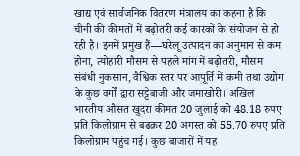खाद्य एवं सार्वजनिक वितरण मंत्रालय का कहना है कि चीनी की कीमतों में बढ़ोतरी कई कारकों के संयोजन से हो रही है। इनमें प्रमुख हैं—घरेलू उत्पादन का अनुमान से कम होना, त्योहारी मौसम से पहले मांग में बढ़ोतरी, मौसम संबंधी नुकसान, वैश्विक स्तर पर आपूर्ति में कमी तथा उद्योग के कुछ वर्गों द्वारा सट्टेबाजी और जमाखोरी। अखिल भारतीय औसत खुदरा कीमत 20 जुलाई को 48.18 रुपए प्रति किलोग्राम से बढक़र 20 अगस्त को 55.70 रुपए प्रति किलोग्राम पहुंच गई। कुछ बाजारों में यह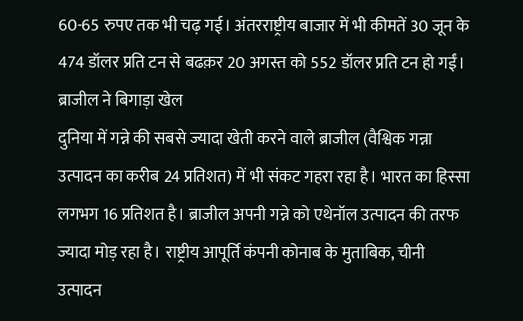60-65 रुपए तक भी चढ़ गई। अंतरराष्ट्रीय बाजार में भी कीमतें 30 जून के 474 डॉलर प्रति टन से बढक़र 20 अगस्त को 552 डॉलर प्रति टन हो गईं।
ब्राजील ने बिगाड़ा खेल
दुनिया में गन्ने की सबसे ज्यादा खेती करने वाले ब्राजील (वैश्विक गन्ना उत्पादन का करीब 24 प्रतिशत) में भी संकट गहरा रहा है। भारत का हिस्सा लगभग 16 प्रतिशत है। ब्राजील अपनी गन्ने को एथेनॉल उत्पादन की तरफ ज्यादा मोड़ रहा है। राष्ट्रीय आपूर्ति कंपनी कोनाब के मुताबिक, चीनी उत्पादन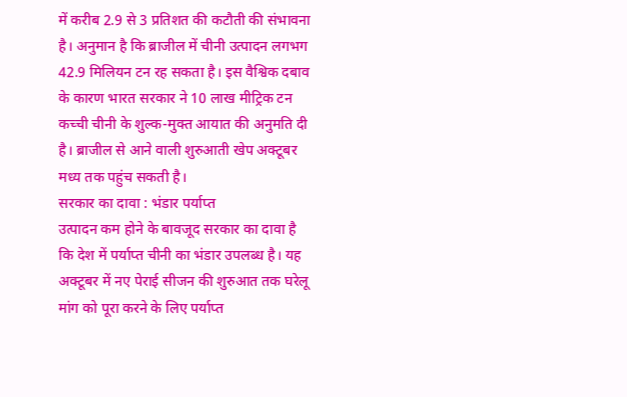में करीब 2.9 से 3 प्रतिशत की कटौती की संभावना है। अनुमान है कि ब्राजील में चीनी उत्पादन लगभग 42.9 मिलियन टन रह सकता है। इस वैश्विक दबाव के कारण भारत सरकार ने 10 लाख मीट्रिक टन कच्ची चीनी के शुल्क-मुक्त आयात की अनुमति दी है। ब्राजील से आने वाली शुरुआती खेप अक्टूबर मध्य तक पहुंच सकती है।
सरकार का दावा : भंडार पर्याप्त
उत्पादन कम होने के बावजूद सरकार का दावा है कि देश में पर्याप्त चीनी का भंडार उपलब्ध है। यह अक्टूबर में नए पेराई सीजन की शुरुआत तक घरेलू मांग को पूरा करने के लिए पर्याप्त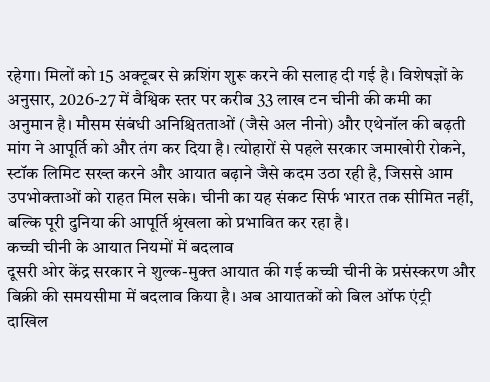रहेगा। मिलों को 15 अक्टूबर से क्रशिंग शुरू करने की सलाह दी गई है। विशेषज्ञों के अनुसार, 2026-27 में वैश्विक स्तर पर करीब 33 लाख टन चीनी की कमी का अनुमान है। मौसम संबंधी अनिश्चितताओं (जैसे अल नीनो) और एथेनॉल की बढ़ती मांग ने आपूर्ति को और तंग कर दिया है। त्योहारों से पहले सरकार जमाखोरी रोकने, स्टॉक लिमिट सख्त करने और आयात बढ़ाने जैसे कदम उठा रही है, जिससे आम उपभोक्ताओं को राहत मिल सके। चीनी का यह संकट सिर्फ भारत तक सीमित नहीं, बल्कि पूरी दुनिया की आपूर्ति श्रृंखला को प्रभावित कर रहा है।
कच्ची चीनी के आयात नियमों में बदलाव
दूसरी ओर केंद्र सरकार ने शुल्क-मुक्त आयात की गई कच्ची चीनी के प्रसंस्करण और बिक्री की समयसीमा में बदलाव किया है। अब आयातकों को बिल ऑफ एंट्री दाखिल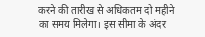करने की तारीख से अधिकतम दो महीने का समय मिलेगा। इस सीमा के अंदर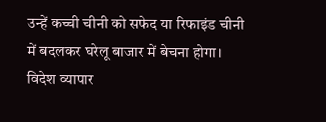उन्हें कच्ची चीनी को सफेद या रिफाइंड चीनी में बदलकर घरेलू बाजार में बेचना होगा। विदेश व्यापार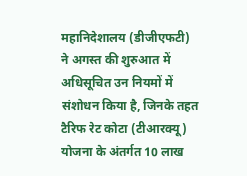महानिदेशालय (डीजीएफटी) ने अगस्त की शुरुआत में अधिसूचित उन नियमों में संशोधन किया है, जिनके तहत टैरिफ रेट कोटा (टीआरक्यू) योजना के अंतर्गत 10 लाख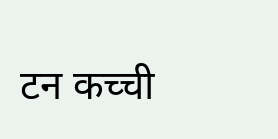टन कच्ची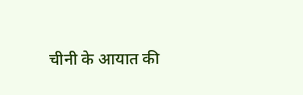चीनी के आयात की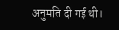अनुमति दी गई थी।